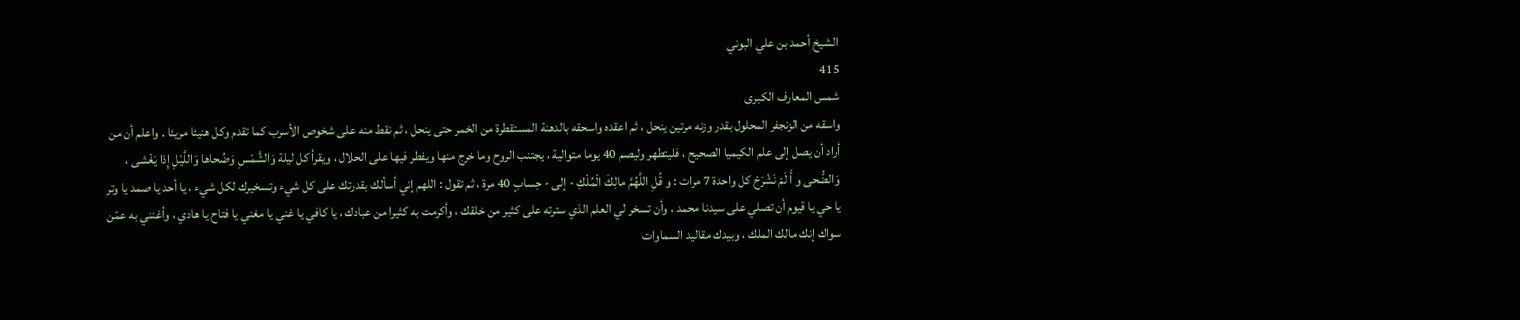الشيخ أحمد بن علي البوني
415
شمس المعارف الكبرى
واسقه من الزنجفر المحلول بقدر وزنه مرتين ينحل ، ثم اعقده واسحقه بالدهنة المستقطرة من الخمر حتى ينحل ، ثم نقط منه على شخوص الأسرب كما تقدم وكل هنيئا مريئا . واعلم أن من أراد أن يصل إلى علم الكيميا الصحيح ، فليتطهر وليصم 40 يوما متوالية ، يجتنب الروح وما خرج منها ويفطر فيها على الحلال ، ويقرأ كل ليلة وَالشَّمْسِ وَضُحاها وَاللَّيْلِ إِذا يَغْشى ، وَالضُّحى و أَ لَمْ نَشْرَحْ كل واحدة 7 مرات : و قُلِ اللَّهُمَّ مالِكَ الْمُلْكِ - إلى - حِسابٍ 40 مرة ، ثم تقول : اللهم إني أسألك بقدرتك على كل شيء وتسخيرك لكل شيء ، يا أحد يا صمد يا وتر يا حي يا قيوم أن تصلي على سيدنا محمد ، وأن تسخر لي العلم الذي سترته على كثير من خلقك ، وأكرمت به كثيرا من عبادك ، يا كافي يا غني يا مغني يا فتاح يا هادي ، وأغنني به عمّن سواك إنك مالك الملك ، وبيدك مقاليد السماوات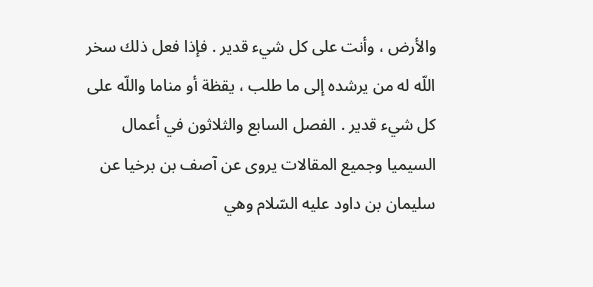والأرض ، وأنت على كل شيء قدير . فإذا فعل ذلك سخر اللّه له من يرشده إلى ما طلب ، يقظة أو مناما واللّه على كل شيء قدير . الفصل السابع والثلاثون في أعمال السيميا وجميع المقالات يروى عن آصف بن برخيا عن سليمان بن داود عليه السّلام وهي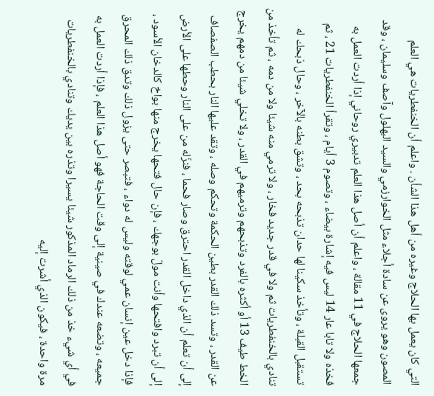التي كان يعمل بها الحلاج وغيره من أهل هذا الشأن . واعلم أن الخنفطريات هي العلم المصون وهو يروى عن سادة أجلاء مثل الخوارزمي والسيد البهلول وآصف وسليمان ، وقد جمعها الحلاج في 11 مقالة ، واعلم أن أصل هذا العلم تدبيري روحاني إذا أردت العمل به فخذه ولا تابا عار 14 ليس فيه إشارة بيضاء ، وتصوم 3 أيام ، وتقرأ الخنفطريات 21 ، ثم تستقبل القبلة ، وتأخذ سكينا لها حدان تذبحه بحد ، وتشق بطنه بالآخر ، وحال ذبحك له تنادي بالخنفطريات ثم ولا في قدر جديد فخار ، ولا ترمي منه شيئا ولا من دمه ، ثم تأخذ من الخط طيف 13 أو أكثره بالفرد وتذبحهم وترميهم في القدر ، ولا تخلي شيئا من دمهم يخرج عن القدر ، وتسد ذلك القدر بطين الحكمة وتحكم وصله ، وتقد عليها النار بحطب الصفصاف إلى أن تعلم أن الذي داخل القدر احترق وصار فحما ، فنزّله من على النار وحطها على الأرض إلى أن تبرد وافتحها وأنت مولّ بوجهك ، فإن حال فتحها يخرج منها بواخ كالدخان الأسود ، فإذا دخل عين إنسان عمي لوقته وليس له دواء ، فتبصر حتى يزول ذلك وتدق ذلك المحرق جميعه ، وتضعه عندك في صينية إلى وقت الحاجة فهو أصل هذا العلم ، فإذا أردت العمل به في أي شيء خذ من ذلك الرماد المذكور شيئا يسيرا وتذره بين يديك وتنادي بالخنفطريات مرة واحدة ، فيكون الذي أشرت إليه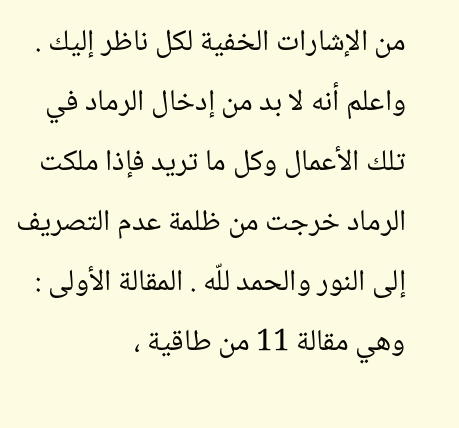من الإشارات الخفية لكل ناظر إليك . واعلم أنه لا بد من إدخال الرماد في تلك الأعمال وكل ما تريد فإذا ملكت الرماد خرجت من ظلمة عدم التصريف إلى النور والحمد للّه . المقالة الأولى : وهي مقالة 11 من طاقية ،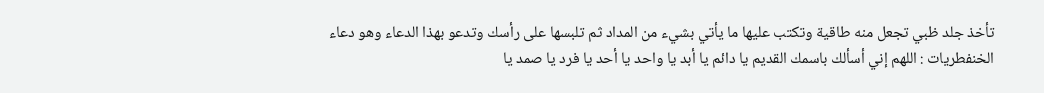تأخذ جلد ظبي تجعل منه طاقية وتكتب عليها ما يأتي بشيء من المداد ثم تلبسها على رأسك وتدعو بهذا الدعاء وهو دعاء الخنفطريات : اللهم إني أسألك باسمك القديم يا دائم يا أبد يا واحد يا أحد يا فرد يا صمد يا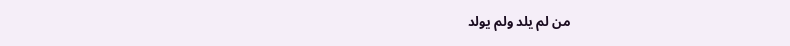من لم يلد ولم يولد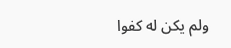ولم يكن له كفوا